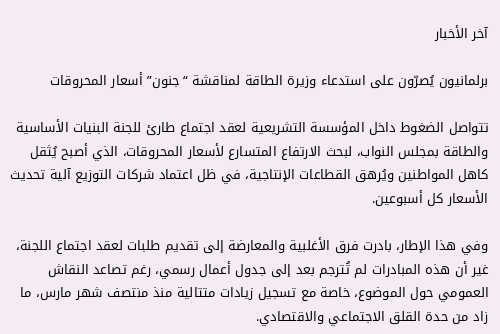آخر الأخبار

برلمانيون يُصرّون على استدعاء وزيرة الطاقة لمناقشة “جنون” أسعار المحروقات

تتواصل الضغوط داخل المؤسسة التشريعية لعقد اجتماع طارئ للجنة البنيات الأساسية والطاقة بمجلس النواب، لبحث الارتفاع المتسارع لأسعار المحروقات، الذي أصبح يُثقل كاهل المواطنين ويُرهق القطاعات الإنتاجية، في ظل اعتماد شركات التوزيع آلية تحديث الأسعار كل أسبوعين.

وفي هذا الإطار، بادرت فرق الأغلبية والمعارضة إلى تقديم طلبات لعقد اجتماع اللجنة، غير أن هذه المبادرات لم تُترجم بعد إلى جدول أعمال رسمي، رغم تصاعد النقاش العمومي حول الموضوع، خاصة مع تسجيل زيادات متتالية منذ منتصف شهر مارس، ما زاد من حدة القلق الاجتماعي والاقتصادي.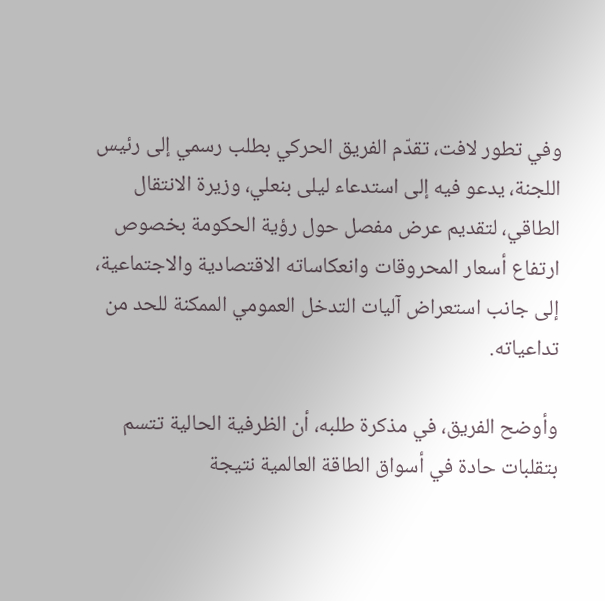وفي تطور لافت، تقدّم الفريق الحركي بطلب رسمي إلى رئيس اللجنة، يدعو فيه إلى استدعاء ليلى بنعلي، وزيرة الانتقال الطاقي، لتقديم عرض مفصل حول رؤية الحكومة بخصوص ارتفاع أسعار المحروقات وانعكاساته الاقتصادية والاجتماعية، إلى جانب استعراض آليات التدخل العمومي الممكنة للحد من تداعياته.

وأوضح الفريق، في مذكرة طلبه، أن الظرفية الحالية تتسم بتقلبات حادة في أسواق الطاقة العالمية نتيجة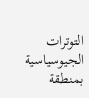التوترات الجيوسياسية بمنطقة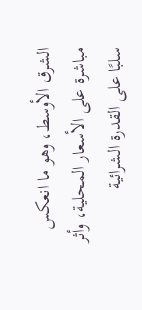الشرق الأوسط، وهو ما انعكس مباشرة على الأسعار المحلية، وأثر سلبًا على القدرة الشرائية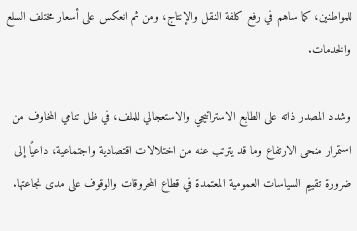للمواطنين، كما ساهم في رفع كلفة النقل والإنتاج، ومن ثم انعكس على أسعار مختلف السلع والخدمات.

وشدد المصدر ذاته على الطابع الاستراتيجي والاستعجالي للملف، في ظل تنامي المخاوف من استمرار منحى الارتفاع وما قد يترتب عنه من اختلالات اقتصادية واجتماعية، داعيًا إلى ضرورة تقييم السياسات العمومية المعتمدة في قطاع المحروقات والوقوف على مدى نجاعتها.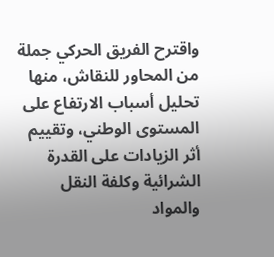واقترح الفريق الحركي جملة من المحاور للنقاش، منها تحليل أسباب الارتفاع على المستوى الوطني، وتقييم أثر الزيادات على القدرة الشرائية وكلفة النقل والمواد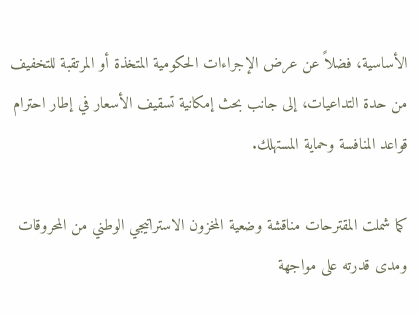الأساسية، فضلاً عن عرض الإجراءات الحكومية المتخذة أو المرتقبة للتخفيف من حدة التداعيات، إلى جانب بحث إمكانية تسقيف الأسعار في إطار احترام قواعد المنافسة وحماية المستهلك.

كما شملت المقترحات مناقشة وضعية المخزون الاستراتيجي الوطني من المحروقات ومدى قدرته على مواجهة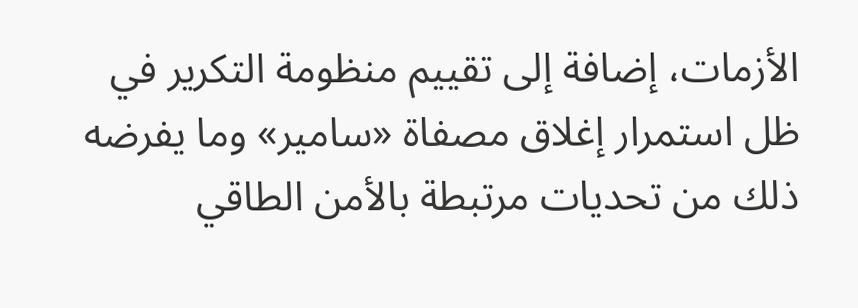الأزمات، إضافة إلى تقييم منظومة التكرير في ظل استمرار إغلاق مصفاة «سامير» وما يفرضه ذلك من تحديات مرتبطة بالأمن الطاقي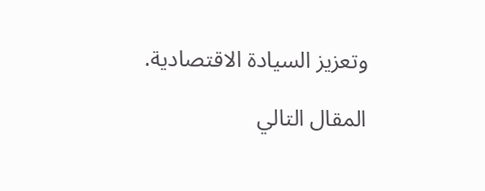وتعزيز السيادة الاقتصادية.

المقال التالي